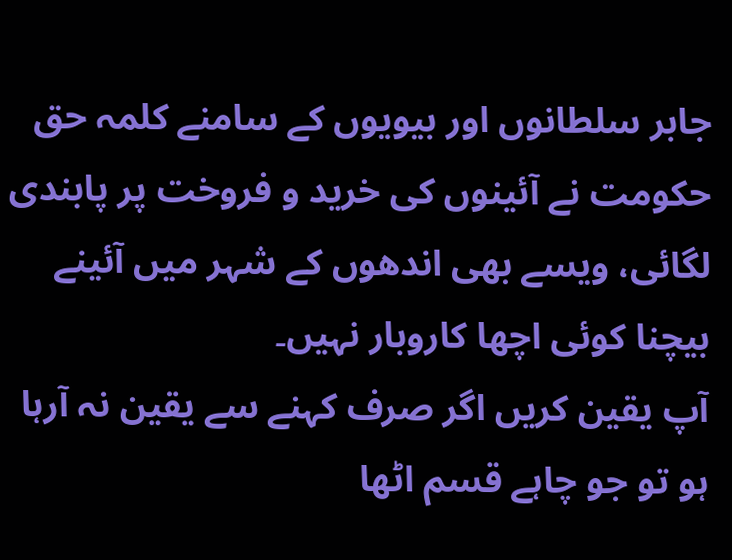جابر سلطانوں اور بیویوں کے سامنے کلمہ حق
حکومت نے آئینوں کی خرید و فروخت پر پابندی لگائی، ویسے بھی اندھوں کے شہر میں آئینے بیچنا کوئی اچھا کاروبار نہیں۔
آپ یقین کریں اگر صرف کہنے سے یقین نہ آرہا ہو تو جو چاہے قسم اٹھا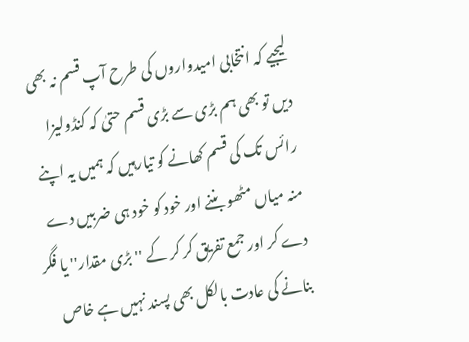لیجیے کہ انتخابی امیدواروں کی طرح آپ قسم نہ بھی دیں تو بھی ہم بڑی سے بڑی قسم حتیٰ کہ کنڈولیزا رائس تک کی قسم کھانے کو تیارہیں کہ ہمیں یہ اپنے منہ میاں مٹھو بننے اور خود کو خود ہی ضربیں دے دے کر اور جمع تفریق کر کر کے ''بڑی مقدار'' یا فگر بنانے کی عادت بالکل بھی پسند نہیں ہے خاص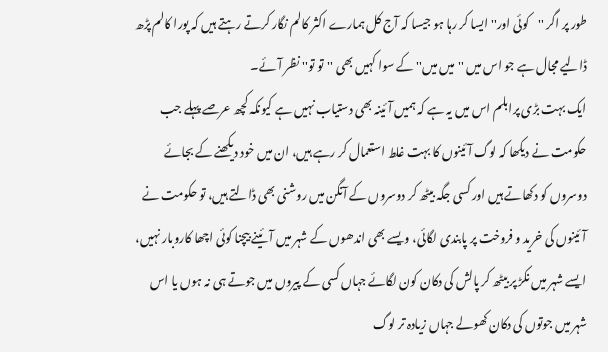طور پر اگر ''کوئی اور'' ایسا کر رہا ہو جیسا کہ آج کل ہمارے اکثر کالم نگار کرتے رہتے ہیں کہ پورا کالم پڑھ ڈالیے مجال ہے جو اس میں ''میں میں'' کے سوا کہیں بھی ''تو تو'' نظر آئے۔
ایک بہت بڑی پرابلم اس میں یہ ہے کہ ہمیں آئینہ بھی دستیاب نہیں ہے کیونکہ کچھ عرصے پہلے جب حکومت نے دیکھا کہ لوگ آئینوں کا بہت غلط استعمال کر رہے ہیں، ان میں خود دیکھنے کے بجائے دوسروں کو دکھاتے ہیں اور کسی جگہ بیٹھ کر دوسروں کے آنگن میں روشنی بھی ڈالتے ہیں، تو حکومت نے آئینوں کی خرید و فروخت پر پابندی لگائی، ویسے بھی اندھوں کے شہر میں آئینے بیچنا کوئی اچھا کاروبار نہیں، ایسے شہر میں نکڑ پر بیٹھ کر پالش کی دکان کون لگائے جہاں کسی کے پیروں میں جوتے ہی نہ ہوں یا اس شہر میں جوتوں کی دکان کھولے جہاں زیادہ تر لوگ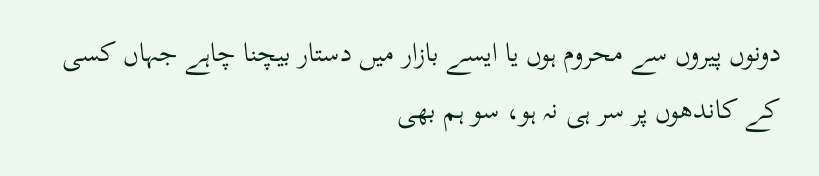دونوں پیروں سے محروم ہوں یا ایسے بازار میں دستار بیچنا چاہے جہاں کسی کے کاندھوں پر سر ہی نہ ہو، سو ہم بھی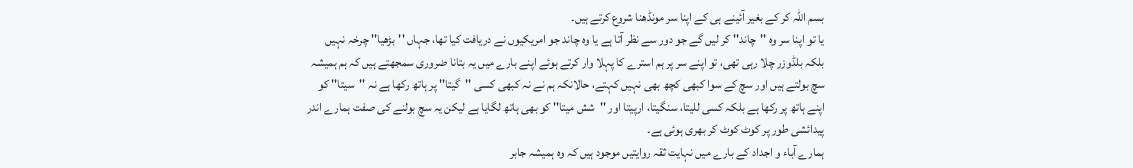بسم اللہ کر کے بغیر آئینے ہی کے اپنا سر مونڈھنا شروع کرتے ہیں۔
یا تو اپنا سر وہ ''چاند'' کر لیں گے جو دور سے نظر آتا ہے یا وہ چاند جو امریکیوں نے دریافت کیا تھا، جہاں ''بڑھیا'' چرخہ نہیں بلکہ بلڈوزر چلا رہی تھی، تو اپنے سر پر ہم استرے کا پہلا وار کرتے ہوئے اپنے بارے میں یہ بتانا ضروری سمجھتے ہیں کہ ہم ہمیشہ سچ بولتے ہیں اور سچ کے سوا کبھی کچھ بھی نہیں کہتے، حالانکہ ہم نے نہ کبھی کسی ''گیتا'' پر ہاتھ رکھا ہے نہ ''سیتا'' کو اپنے ہاتھ پر رکھا ہے بلکہ کسی للیتا، سنگیتا، ارپیتا اور ''شش میتا'' کو بھی ہاتھ لگایا ہے لیکن یہ سچ بولنے کی صفت ہمارے اندر پیدائشی طور پر کوٹ کوٹ کر بھری ہوئی ہے۔
ہمارے آباء و اجداد کے بارے میں نہایت ثقہ روایتیں موجود ہیں کہ وہ ہمیشہ جابر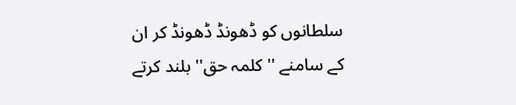سلطانوں کو ڈھونڈ ڈھونڈ کر ان کے سامنے ''کلمہ حق'' بلند کرتے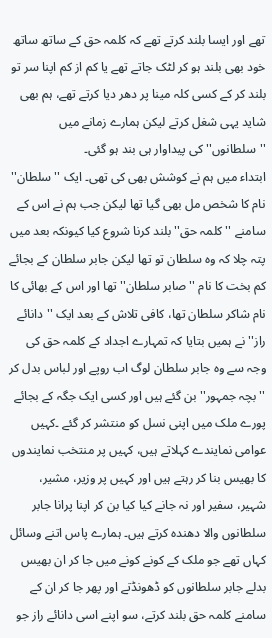تھے اور ایسا بلند کرتے تھے کہ کلمہ حق کے ساتھ ساتھ خود بھی بلند ہو کر لٹک جاتے تھے یا کم از کم اپنا سر تو بلند کر کے کسی کلہ مینا پر دھر دیا کرتے تھے، ہم بھی شاید یہی شغل کرتے لیکن ہمارے زمانے میں ''سلطانوں'' کی پیداوار ہی بند ہو گئی۔
ابتداء میں ہم نے کوشش بھی کی تھی۔ ایک ''سلطان'' نام کا شخص مل بھی گیا تھا لیکن جب ہم نے اس کے سامنے ''کلمہ حق'' بلند کرنا شروع کیا کیونکہ بعد میں پتہ چلا کہ وہ سلطان تو تھا لیکن جابر سلطان کے بجائے کم بخت کا نام ''صابر سلطان'' تھا اور اس کے بھائی کا نام شاکر سلطان تھا، کافی تلاش کے بعد ایک ''دانائے راز'' نے ہمیں بتایا کہ تمہارے اجداد کے کلمہ حق کی وجہ سے وہ جابر سلطان لوگ اب روپے اور لباس بدل کر ''بچہ جمہور'' بن گئے ہیں اور کسی ایک جگہ کے بجائے پورے ملک میں اپنی نسل کو منتشر کر گئے ۔کہیں عوامی نمایندے کہلاتے ہیں، کہیں پر منتخب نمایندوں کا بھیس بنا کر رہتے ہیں اور کہیں پر وزیر، مشیر، شہیر، سفیر اور نہ جانے کیا کیا بن کر اپنا پرانا جابر سلطانوں والا دھندہ کرتے ہیں۔ ہمارے پاس اتنے وسائل کہاں تھے جو ملک کے کونے کونے میں جا کر ان بھیس بدلے جابر سلطانوں کو ڈھونڈتے اور پھر جا کر ان کے سامنے کلمہ حق بلند کرتے، سو اپنے اسی دانائے راز جو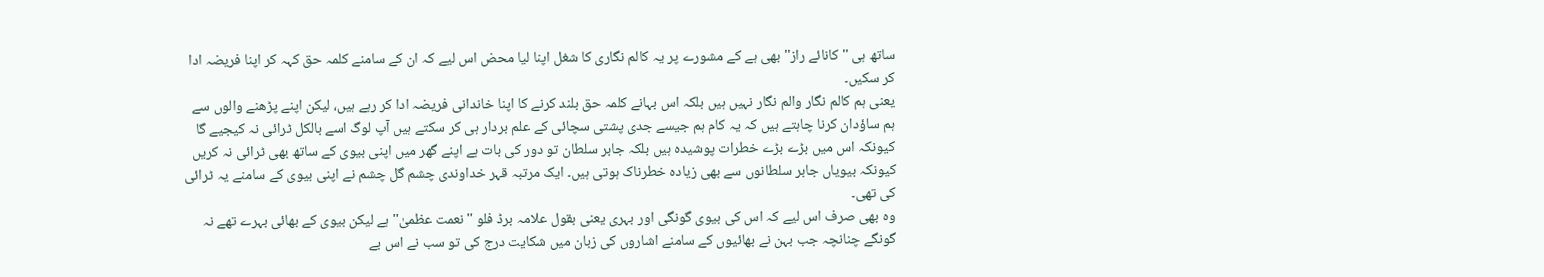ساتھ ہی ''کانائے راز'' بھی ہے کے مشورے پر یہ کالم نگاری کا شغل اپنا لیا محض اس لیے کہ ان کے سامنے کلمہ حق کہہ کر اپنا فریضہ ادا کر سکیں۔
یعنی ہم کالم نگار والم نگار نہیں ہیں بلکہ اس بہانے کلمہ حق بلند کرنے کا اپنا خاندانی فریضہ ادا کر رہے ہیں، لیکن اپنے پڑھنے والوں سے ہم ساؤدان کرنا چاہتے ہیں کہ یہ کام ہم جیسے جدی پشتی سچائی کے علم بردار ہی کر سکتے ہیں آپ لوگ اسے بالکل ٹرائی نہ کیجیے گا کیونکہ اس میں بڑے بڑے خطرات پوشیدہ ہیں بلکہ جابر سلطان تو دور کی بات ہے اپنے گھر میں اپنی بیوی کے ساتھ بھی ٹرائی نہ کریں کیونکہ بیویاں جابر سلطانوں سے بھی زیادہ خطرناک ہوتی ہیں۔ ایک مرتبہ قہر خداوندی چشم گل چشم نے اپنی بیوی کے سامنے یہ ٹرائی کی تھی۔
وہ بھی صرف اس لیے کہ اس کی بیوی گونگی اور بہری یعنی بقول علامہ برڈ فلو ''نعمت عظمیٰ'' ہے لیکن بیوی کے بھائی بہرے تھے نہ گونگے چنانچہ جب بہن نے بھائیوں کے سامنے اشاروں کی زبان میں شکایت درج کی تو سب نے اس بے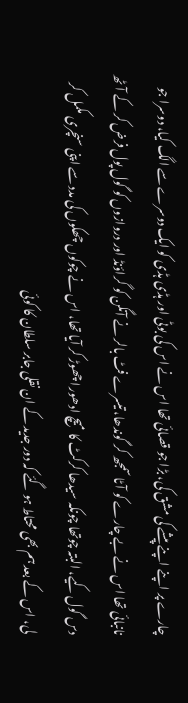چارے پر اپنے اپنے پیشے کی مشق کی، بڑا جو قصائی تھا اس نے اس کی بوٹی اور ہڈی ہڈی کو ایک دوسرے سے الگ کیا، دوسرا جو نانبائی تھا اس نے بے چارے کو آٹا سمجھ کر گوندھا، تیسرے فٹ بالر نے آنگن کو گراؤنڈ اور دروازوں کو گول پول فرض کر کے آٹھ دس گول کیے، البتہ چوتھا چونکہ سیدھا کرکٹ کا میچ ادھورا چھوڑ کر آیا تھا، اس نے چوکوں چھکوں کی مدد سے اپنی سنچری مکمل کر لی، اس کے بعد ہم بھی محتاط ہو گئے کہ دور جدید کے ان نقلی جابر سلطان کا کوئی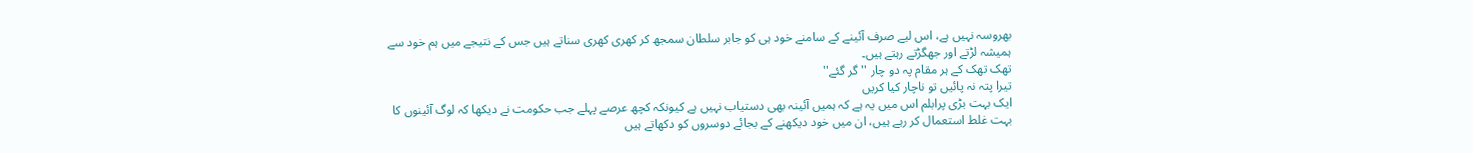بھروسہ نہیں ہے، اس لیے صرف آئینے کے سامنے خود ہی کو جابر سلطان سمجھ کر کھری کھری سناتے ہیں جس کے نتیجے میں ہم خود سے ہمیشہ لڑتے اور جھگڑتے رہتے ہیں۔
تھک تھک کے ہر مقام پہ دو چار ''گر گئے''
تیرا پتہ نہ پائیں تو ناچار کیا کریں
ایک بہت بڑی پرابلم اس میں یہ ہے کہ ہمیں آئینہ بھی دستیاب نہیں ہے کیونکہ کچھ عرصے پہلے جب حکومت نے دیکھا کہ لوگ آئینوں کا بہت غلط استعمال کر رہے ہیں، ان میں خود دیکھنے کے بجائے دوسروں کو دکھاتے ہیں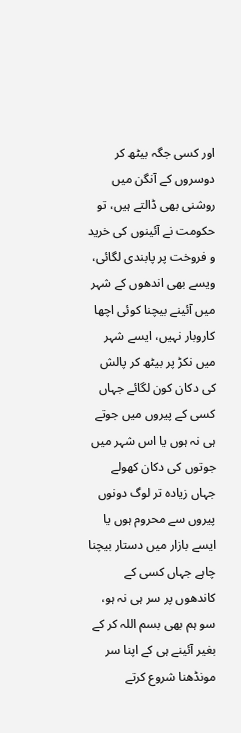اور کسی جگہ بیٹھ کر دوسروں کے آنگن میں روشنی بھی ڈالتے ہیں، تو حکومت نے آئینوں کی خرید و فروخت پر پابندی لگائی، ویسے بھی اندھوں کے شہر میں آئینے بیچنا کوئی اچھا کاروبار نہیں، ایسے شہر میں نکڑ پر بیٹھ کر پالش کی دکان کون لگائے جہاں کسی کے پیروں میں جوتے ہی نہ ہوں یا اس شہر میں جوتوں کی دکان کھولے جہاں زیادہ تر لوگ دونوں پیروں سے محروم ہوں یا ایسے بازار میں دستار بیچنا چاہے جہاں کسی کے کاندھوں پر سر ہی نہ ہو، سو ہم بھی بسم اللہ کر کے بغیر آئینے ہی کے اپنا سر مونڈھنا شروع کرتے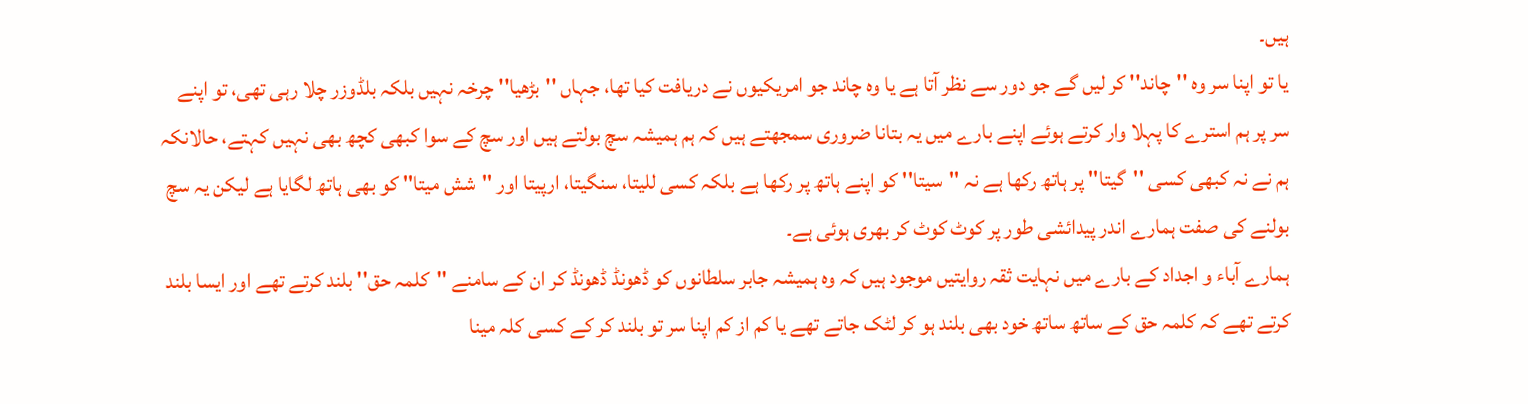ہیں۔
یا تو اپنا سر وہ ''چاند'' کر لیں گے جو دور سے نظر آتا ہے یا وہ چاند جو امریکیوں نے دریافت کیا تھا، جہاں ''بڑھیا'' چرخہ نہیں بلکہ بلڈوزر چلا رہی تھی، تو اپنے سر پر ہم استرے کا پہلا وار کرتے ہوئے اپنے بارے میں یہ بتانا ضروری سمجھتے ہیں کہ ہم ہمیشہ سچ بولتے ہیں اور سچ کے سوا کبھی کچھ بھی نہیں کہتے، حالانکہ ہم نے نہ کبھی کسی ''گیتا'' پر ہاتھ رکھا ہے نہ ''سیتا'' کو اپنے ہاتھ پر رکھا ہے بلکہ کسی للیتا، سنگیتا، ارپیتا اور ''شش میتا'' کو بھی ہاتھ لگایا ہے لیکن یہ سچ بولنے کی صفت ہمارے اندر پیدائشی طور پر کوٹ کوٹ کر بھری ہوئی ہے۔
ہمارے آباء و اجداد کے بارے میں نہایت ثقہ روایتیں موجود ہیں کہ وہ ہمیشہ جابر سلطانوں کو ڈھونڈ ڈھونڈ کر ان کے سامنے ''کلمہ حق'' بلند کرتے تھے اور ایسا بلند کرتے تھے کہ کلمہ حق کے ساتھ ساتھ خود بھی بلند ہو کر لٹک جاتے تھے یا کم از کم اپنا سر تو بلند کر کے کسی کلہ مینا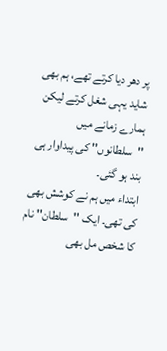پر دھر دیا کرتے تھے، ہم بھی شاید یہی شغل کرتے لیکن ہمارے زمانے میں ''سلطانوں'' کی پیداوار ہی بند ہو گئی۔
ابتداء میں ہم نے کوشش بھی کی تھی۔ ایک ''سلطان'' نام کا شخص مل بھی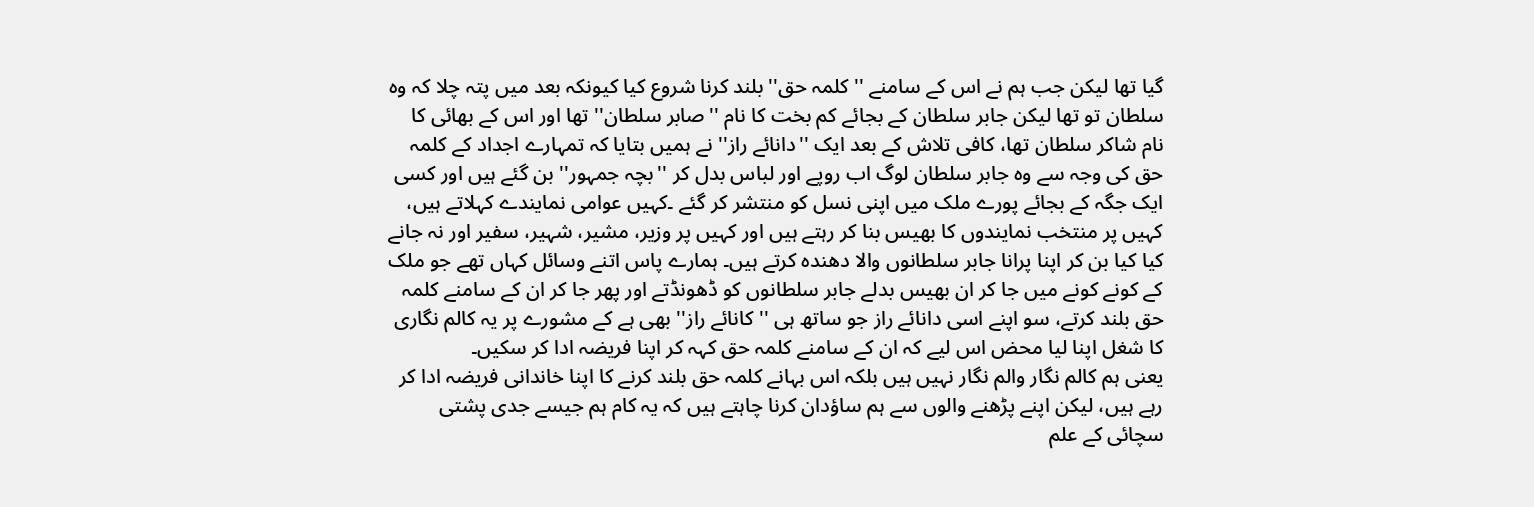گیا تھا لیکن جب ہم نے اس کے سامنے ''کلمہ حق'' بلند کرنا شروع کیا کیونکہ بعد میں پتہ چلا کہ وہ سلطان تو تھا لیکن جابر سلطان کے بجائے کم بخت کا نام ''صابر سلطان'' تھا اور اس کے بھائی کا نام شاکر سلطان تھا، کافی تلاش کے بعد ایک ''دانائے راز'' نے ہمیں بتایا کہ تمہارے اجداد کے کلمہ حق کی وجہ سے وہ جابر سلطان لوگ اب روپے اور لباس بدل کر ''بچہ جمہور'' بن گئے ہیں اور کسی ایک جگہ کے بجائے پورے ملک میں اپنی نسل کو منتشر کر گئے ۔کہیں عوامی نمایندے کہلاتے ہیں، کہیں پر منتخب نمایندوں کا بھیس بنا کر رہتے ہیں اور کہیں پر وزیر، مشیر، شہیر، سفیر اور نہ جانے کیا کیا بن کر اپنا پرانا جابر سلطانوں والا دھندہ کرتے ہیں۔ ہمارے پاس اتنے وسائل کہاں تھے جو ملک کے کونے کونے میں جا کر ان بھیس بدلے جابر سلطانوں کو ڈھونڈتے اور پھر جا کر ان کے سامنے کلمہ حق بلند کرتے، سو اپنے اسی دانائے راز جو ساتھ ہی ''کانائے راز'' بھی ہے کے مشورے پر یہ کالم نگاری کا شغل اپنا لیا محض اس لیے کہ ان کے سامنے کلمہ حق کہہ کر اپنا فریضہ ادا کر سکیں۔
یعنی ہم کالم نگار والم نگار نہیں ہیں بلکہ اس بہانے کلمہ حق بلند کرنے کا اپنا خاندانی فریضہ ادا کر رہے ہیں، لیکن اپنے پڑھنے والوں سے ہم ساؤدان کرنا چاہتے ہیں کہ یہ کام ہم جیسے جدی پشتی سچائی کے علم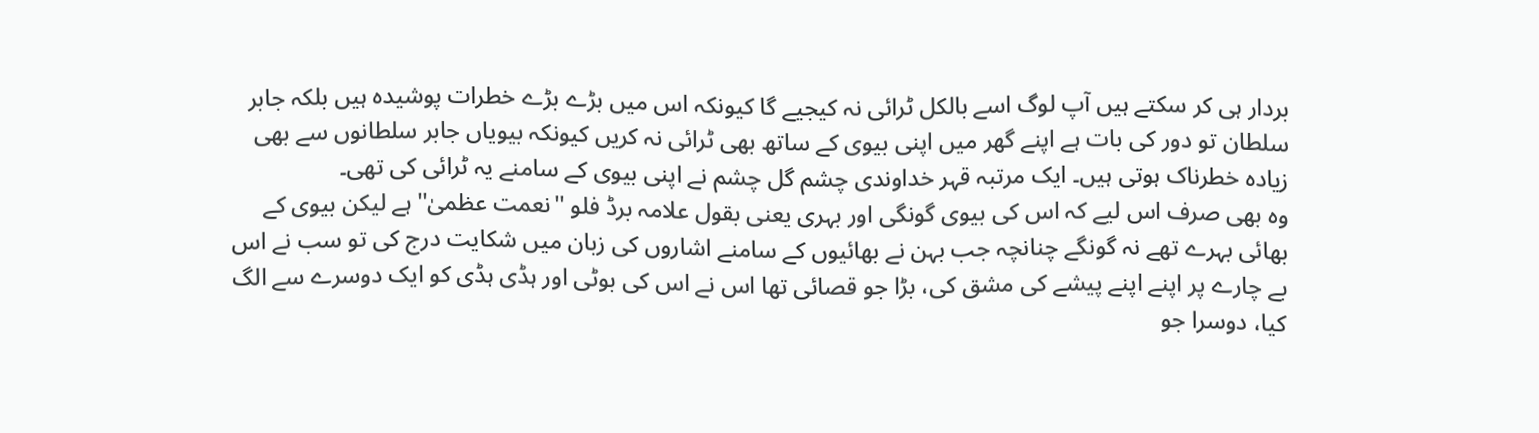بردار ہی کر سکتے ہیں آپ لوگ اسے بالکل ٹرائی نہ کیجیے گا کیونکہ اس میں بڑے بڑے خطرات پوشیدہ ہیں بلکہ جابر سلطان تو دور کی بات ہے اپنے گھر میں اپنی بیوی کے ساتھ بھی ٹرائی نہ کریں کیونکہ بیویاں جابر سلطانوں سے بھی زیادہ خطرناک ہوتی ہیں۔ ایک مرتبہ قہر خداوندی چشم گل چشم نے اپنی بیوی کے سامنے یہ ٹرائی کی تھی۔
وہ بھی صرف اس لیے کہ اس کی بیوی گونگی اور بہری یعنی بقول علامہ برڈ فلو ''نعمت عظمیٰ'' ہے لیکن بیوی کے بھائی بہرے تھے نہ گونگے چنانچہ جب بہن نے بھائیوں کے سامنے اشاروں کی زبان میں شکایت درج کی تو سب نے اس بے چارے پر اپنے اپنے پیشے کی مشق کی، بڑا جو قصائی تھا اس نے اس کی بوٹی اور ہڈی ہڈی کو ایک دوسرے سے الگ کیا، دوسرا جو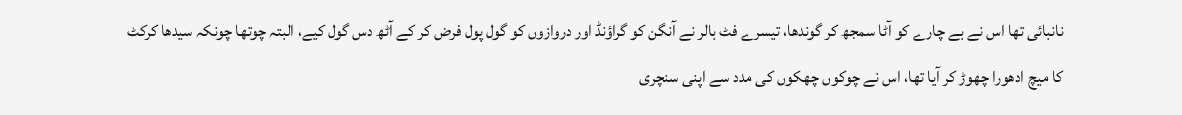نانبائی تھا اس نے بے چارے کو آٹا سمجھ کر گوندھا، تیسرے فٹ بالر نے آنگن کو گراؤنڈ اور دروازوں کو گول پول فرض کر کے آٹھ دس گول کیے، البتہ چوتھا چونکہ سیدھا کرکٹ کا میچ ادھورا چھوڑ کر آیا تھا، اس نے چوکوں چھکوں کی مدد سے اپنی سنچری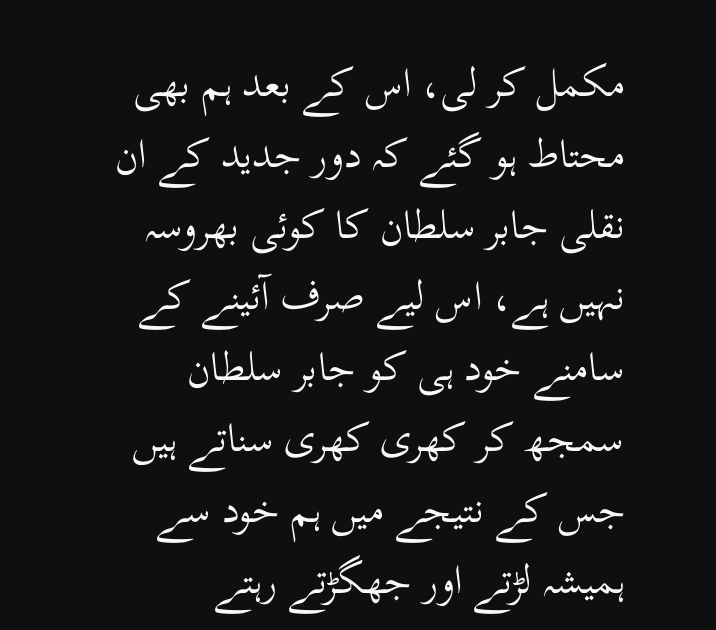مکمل کر لی، اس کے بعد ہم بھی محتاط ہو گئے کہ دور جدید کے ان نقلی جابر سلطان کا کوئی بھروسہ نہیں ہے، اس لیے صرف آئینے کے سامنے خود ہی کو جابر سلطان سمجھ کر کھری کھری سناتے ہیں جس کے نتیجے میں ہم خود سے ہمیشہ لڑتے اور جھگڑتے رہتے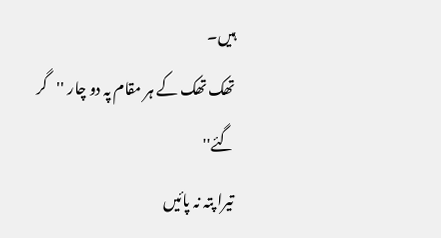ہیں۔
تھک تھک کے ہر مقام پہ دو چار ''گر گئے''
تیرا پتہ نہ پائیں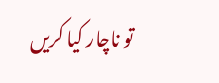تو ناچار کیا کریں